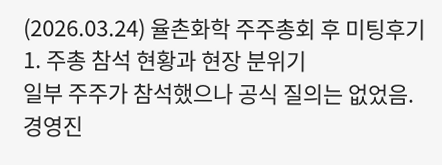(2026.03.24) 율촌화학 주주총회 후 미팅후기
1. 주총 참석 현황과 현장 분위기
일부 주주가 참석했으나 공식 질의는 없었음.
경영진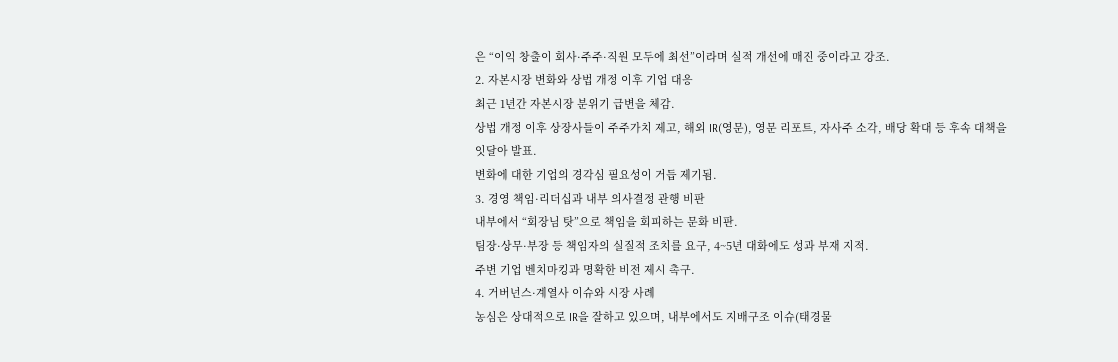은 “이익 창출이 회사·주주·직원 모두에 최선”이라며 실적 개선에 매진 중이라고 강조.
2. 자본시장 변화와 상법 개정 이후 기업 대응
최근 1년간 자본시장 분위기 급변을 체감.
상법 개정 이후 상장사들이 주주가치 제고, 해외 IR(영문), 영문 리포트, 자사주 소각, 배당 확대 등 후속 대책을 잇달아 발표.
변화에 대한 기업의 경각심 필요성이 거듭 제기됨.
3. 경영 책임·리더십과 내부 의사결정 관행 비판
내부에서 “회장님 탓”으로 책임을 회피하는 문화 비판.
팀장·상무·부장 등 책임자의 실질적 조치를 요구, 4~5년 대화에도 성과 부재 지적.
주변 기업 벤치마킹과 명확한 비전 제시 촉구.
4. 거버넌스·계열사 이슈와 시장 사례
농심은 상대적으로 IR을 잘하고 있으며, 내부에서도 지배구조 이슈(태경물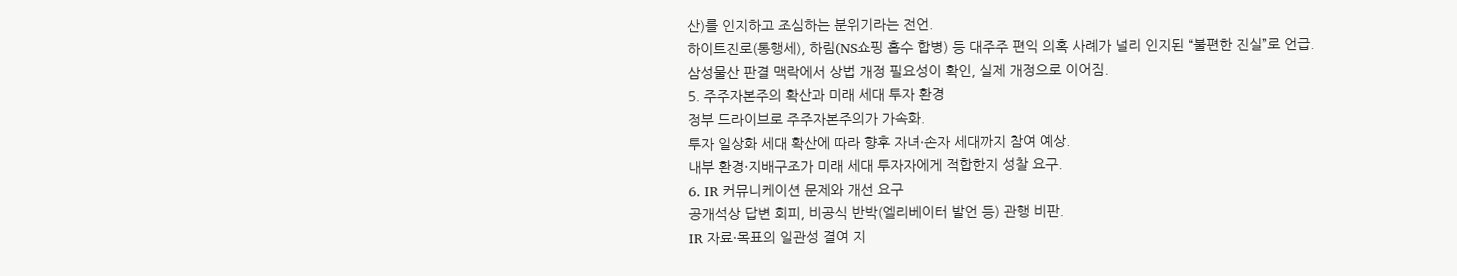산)를 인지하고 조심하는 분위기라는 전언.
하이트진로(통행세), 하림(NS쇼핑 흡수 합병) 등 대주주 편익 의혹 사례가 널리 인지된 “불편한 진실”로 언급.
삼성물산 판결 맥락에서 상법 개정 필요성이 확인, 실제 개정으로 이어짐.
5. 주주자본주의 확산과 미래 세대 투자 환경
정부 드라이브로 주주자본주의가 가속화.
투자 일상화 세대 확산에 따라 향후 자녀·손자 세대까지 참여 예상.
내부 환경·지배구조가 미래 세대 투자자에게 적합한지 성찰 요구.
6. IR 커뮤니케이션 문제와 개선 요구
공개석상 답변 회피, 비공식 반박(엘리베이터 발언 등) 관행 비판.
IR 자료·목표의 일관성 결여 지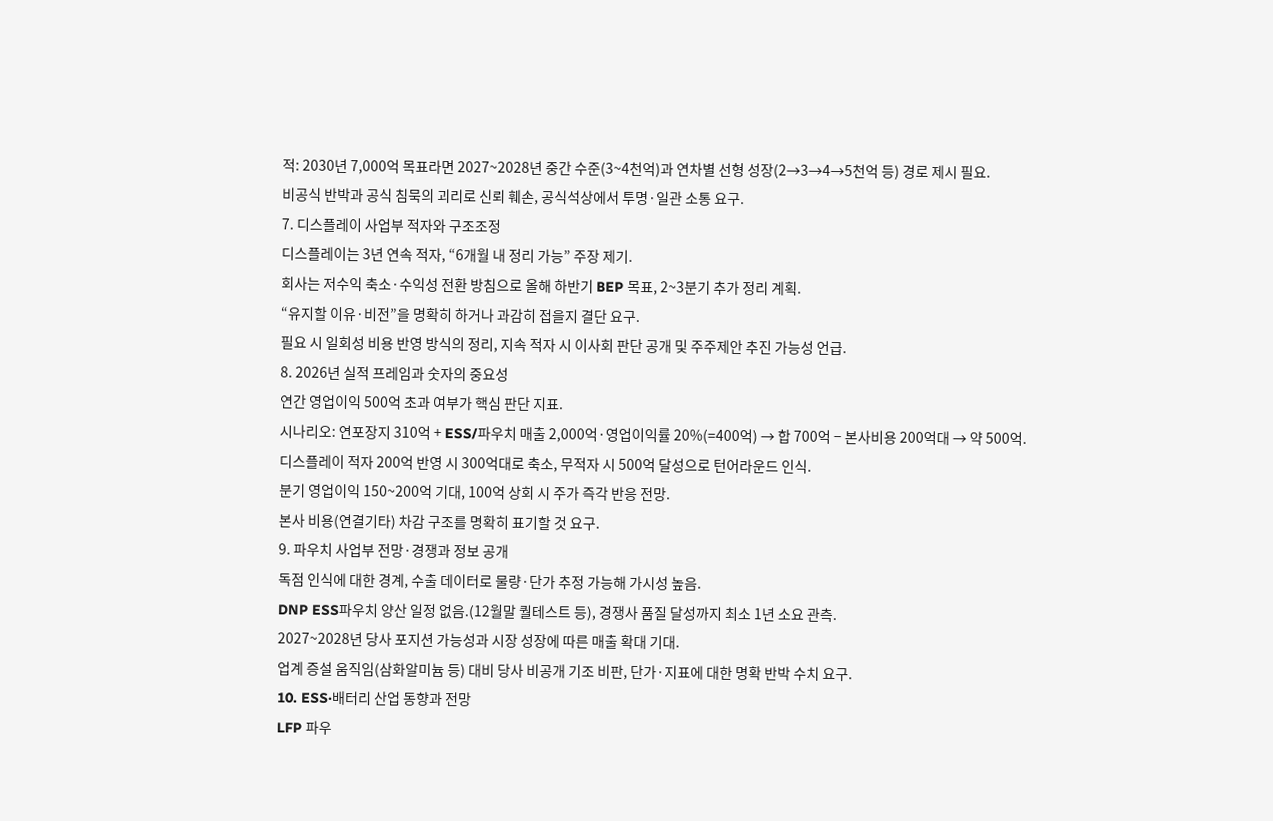적: 2030년 7,000억 목표라면 2027~2028년 중간 수준(3~4천억)과 연차별 선형 성장(2→3→4→5천억 등) 경로 제시 필요.
비공식 반박과 공식 침묵의 괴리로 신뢰 훼손, 공식석상에서 투명·일관 소통 요구.
7. 디스플레이 사업부 적자와 구조조정
디스플레이는 3년 연속 적자, “6개월 내 정리 가능” 주장 제기.
회사는 저수익 축소·수익성 전환 방침으로 올해 하반기 BEP 목표, 2~3분기 추가 정리 계획.
“유지할 이유·비전”을 명확히 하거나 과감히 접을지 결단 요구.
필요 시 일회성 비용 반영 방식의 정리, 지속 적자 시 이사회 판단 공개 및 주주제안 추진 가능성 언급.
8. 2026년 실적 프레임과 숫자의 중요성
연간 영업이익 500억 초과 여부가 핵심 판단 지표.
시나리오: 연포장지 310억 + ESS/파우치 매출 2,000억·영업이익률 20%(=400억) → 합 700억 − 본사비용 200억대 → 약 500억.
디스플레이 적자 200억 반영 시 300억대로 축소, 무적자 시 500억 달성으로 턴어라운드 인식.
분기 영업이익 150~200억 기대, 100억 상회 시 주가 즉각 반응 전망.
본사 비용(연결기타) 차감 구조를 명확히 표기할 것 요구.
9. 파우치 사업부 전망·경쟁과 정보 공개
독점 인식에 대한 경계, 수출 데이터로 물량·단가 추정 가능해 가시성 높음.
DNP ESS파우치 양산 일정 없음.(12월말 퀄테스트 등), 경쟁사 품질 달성까지 최소 1년 소요 관측.
2027~2028년 당사 포지션 가능성과 시장 성장에 따른 매출 확대 기대.
업계 증설 움직임(삼화알미늄 등) 대비 당사 비공개 기조 비판, 단가·지표에 대한 명확 반박 수치 요구.
10. ESS·배터리 산업 동향과 전망
LFP 파우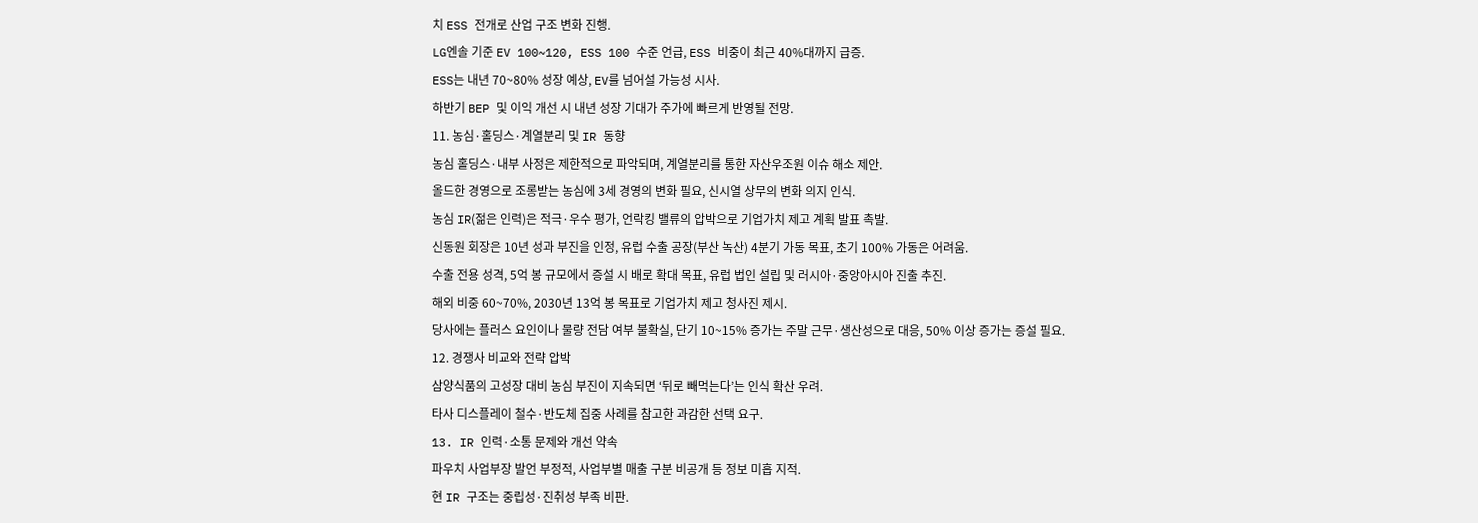치 ESS 전개로 산업 구조 변화 진행.
LG엔솔 기준 EV 100~120, ESS 100 수준 언급, ESS 비중이 최근 40%대까지 급증.
ESS는 내년 70~80% 성장 예상, EV를 넘어설 가능성 시사.
하반기 BEP 및 이익 개선 시 내년 성장 기대가 주가에 빠르게 반영될 전망.
11. 농심·홀딩스·계열분리 및 IR 동향
농심 홀딩스·내부 사정은 제한적으로 파악되며, 계열분리를 통한 자산우조원 이슈 해소 제안.
올드한 경영으로 조롱받는 농심에 3세 경영의 변화 필요, 신시열 상무의 변화 의지 인식.
농심 IR(젊은 인력)은 적극·우수 평가, 언락킹 밸류의 압박으로 기업가치 제고 계획 발표 촉발.
신동원 회장은 10년 성과 부진을 인정, 유럽 수출 공장(부산 녹산) 4분기 가동 목표, 초기 100% 가동은 어려움.
수출 전용 성격, 5억 봉 규모에서 증설 시 배로 확대 목표, 유럽 법인 설립 및 러시아·중앙아시아 진출 추진.
해외 비중 60~70%, 2030년 13억 봉 목표로 기업가치 제고 청사진 제시.
당사에는 플러스 요인이나 물량 전담 여부 불확실, 단기 10~15% 증가는 주말 근무·생산성으로 대응, 50% 이상 증가는 증설 필요.
12. 경쟁사 비교와 전략 압박
삼양식품의 고성장 대비 농심 부진이 지속되면 ‘뒤로 빼먹는다’는 인식 확산 우려.
타사 디스플레이 철수·반도체 집중 사례를 참고한 과감한 선택 요구.
13. IR 인력·소통 문제와 개선 약속
파우치 사업부장 발언 부정적, 사업부별 매출 구분 비공개 등 정보 미흡 지적.
현 IR 구조는 중립성·진취성 부족 비판.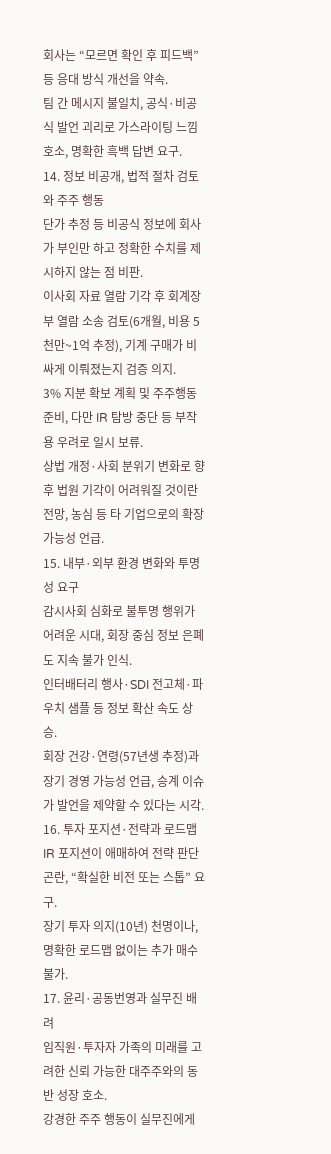회사는 “모르면 확인 후 피드백” 등 응대 방식 개선을 약속.
팀 간 메시지 불일치, 공식·비공식 발언 괴리로 가스라이팅 느낌 호소, 명확한 흑백 답변 요구.
14. 정보 비공개, 법적 절차 검토와 주주 행동
단가 추정 등 비공식 정보에 회사가 부인만 하고 정확한 수치를 제시하지 않는 점 비판.
이사회 자료 열람 기각 후 회계장부 열람 소송 검토(6개월, 비용 5천만~1억 추정), 기계 구매가 비싸게 이뤄졌는지 검증 의지.
3% 지분 확보 계획 및 주주행동 준비, 다만 IR 탐방 중단 등 부작용 우려로 일시 보류.
상법 개정·사회 분위기 변화로 향후 법원 기각이 어려워질 것이란 전망, 농심 등 타 기업으로의 확장 가능성 언급.
15. 내부·외부 환경 변화와 투명성 요구
감시사회 심화로 불투명 행위가 어려운 시대, 회장 중심 정보 은폐도 지속 불가 인식.
인터배터리 행사·SDI 전고체·파우치 샘플 등 정보 확산 속도 상승.
회장 건강·연령(57년생 추정)과 장기 경영 가능성 언급, 승계 이슈가 발언을 제약할 수 있다는 시각.
16. 투자 포지션·전략과 로드맵
IR 포지션이 애매하여 전략 판단 곤란, “확실한 비전 또는 스톱” 요구.
장기 투자 의지(10년) 천명이나, 명확한 로드맵 없이는 추가 매수 불가.
17. 윤리·공동번영과 실무진 배려
임직원·투자자 가족의 미래를 고려한 신뢰 가능한 대주주와의 동반 성장 호소.
강경한 주주 행동이 실무진에게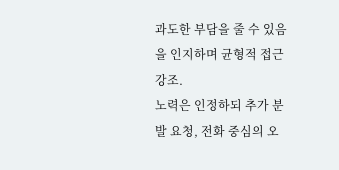과도한 부담을 줄 수 있음을 인지하며 균형적 접근 강조.
노력은 인정하되 추가 분발 요청, 전화 중심의 오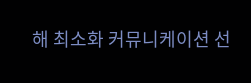해 최소화 커뮤니케이션 선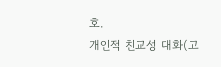호.
개인적 친교성 대화(고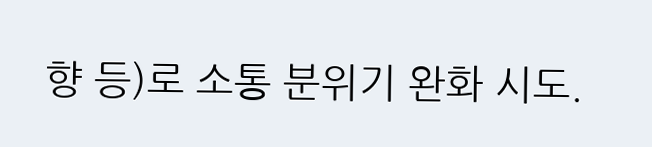향 등)로 소통 분위기 완화 시도.